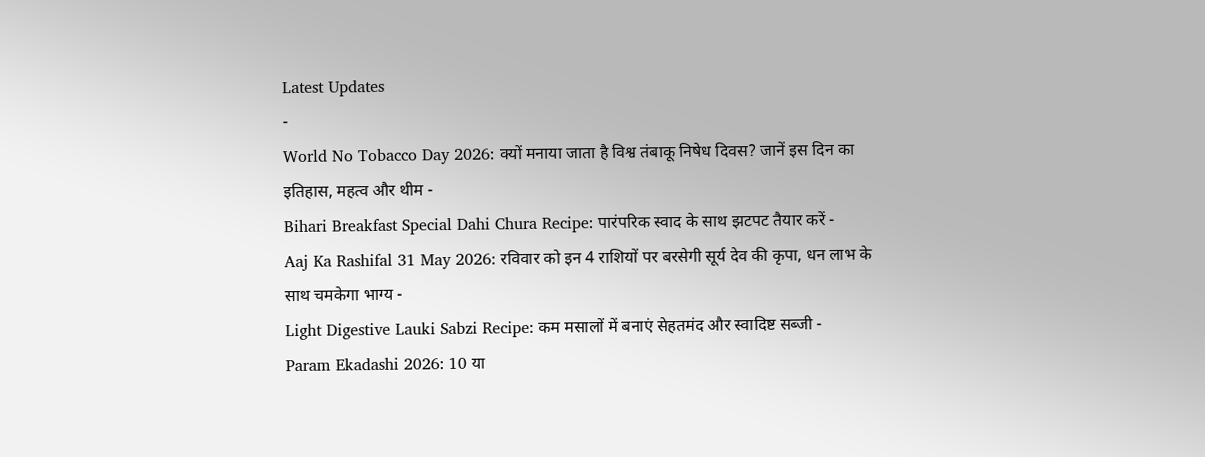Latest Updates
-
World No Tobacco Day 2026: क्यों मनाया जाता है विश्व तंबाकू निषेध दिवस? जानें इस दिन का इतिहास, महत्व और थीम -
Bihari Breakfast Special Dahi Chura Recipe: पारंपरिक स्वाद के साथ झटपट तैयार करें -
Aaj Ka Rashifal 31 May 2026: रविवार को इन 4 राशियों पर बरसेगी सूर्य देव की कृपा, धन लाभ के साथ चमकेगा भाग्य -
Light Digestive Lauki Sabzi Recipe: कम मसालों में बनाएं सेहतमंद और स्वादिष्ट सब्जी -
Param Ekadashi 2026: 10 या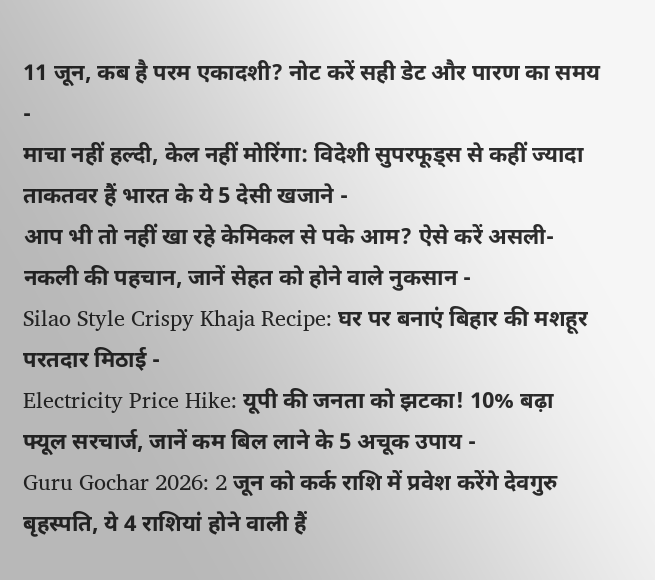11 जून, कब है परम एकादशी? नोट करें सही डेट और पारण का समय -
माचा नहीं हल्दी, केल नहीं मोरिंगा: विदेशी सुपरफूड्स से कहीं ज्यादा ताकतवर हैं भारत के ये 5 देसी खजाने -
आप भी तो नहीं खा रहे केमिकल से पके आम? ऐसे करें असली-नकली की पहचान, जानें सेहत को होने वाले नुकसान -
Silao Style Crispy Khaja Recipe: घर पर बनाएं बिहार की मशहूर परतदार मिठाई -
Electricity Price Hike: यूपी की जनता को झटका! 10% बढ़ा फ्यूल सरचार्ज, जानें कम बिल लाने के 5 अचूक उपाय -
Guru Gochar 2026: 2 जून को कर्क राशि में प्रवेश करेंगे देवगुरु बृहस्पति, ये 4 राशियां होने वाली हैं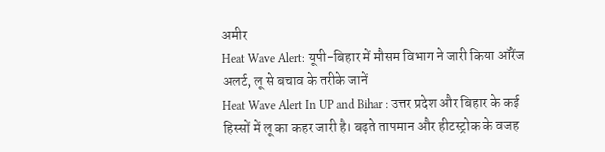अमीर
Heat Wave Alert: यूपी-बिहार में मौसम विभाग ने जारी किया ऑरेंज अलर्ट, लू से बचाव के तरीके जानें
Heat Wave Alert In UP and Bihar : उत्तर प्रदेश और बिहार के कई हिस्सों में लू का कहर जारी है। बढ़ते तापमान और हीटस्ट्रोक के वजह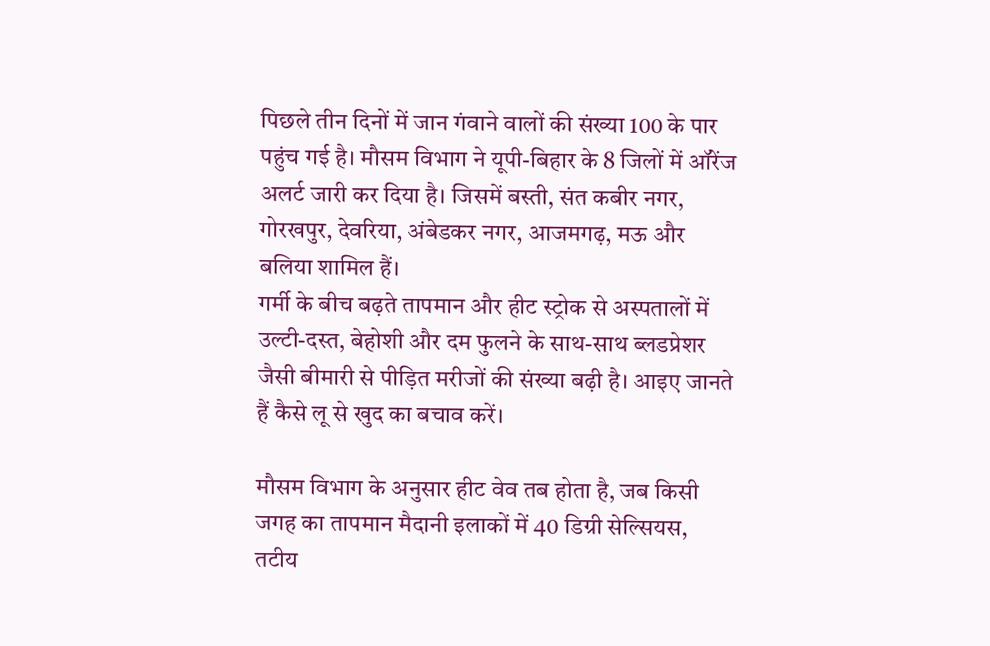पिछले तीन दिनों में जान गंवाने वालों की संख्या 100 के पार पहुंच गई है। मौसम विभाग ने यूपी-बिहार के 8 जिलों में ऑरेंज अलर्ट जारी कर दिया है। जिसमें बस्ती, संत कबीर नगर, गोरखपुर, देवरिया, अंबेडकर नगर, आजमगढ़, मऊ और बलिया शामिल हैं।
गर्मी के बीच बढ़ते तापमान और हीट स्ट्रोक से अस्पतालों में उल्टी-दस्त, बेहोशी और दम फुलने के साथ-साथ ब्लडप्रेशर जैसी बीमारी से पीड़ित मरीजों की संख्या बढ़ी है। आइए जानते हैं कैसे लू से खुद का बचाव करें।

मौसम विभाग के अनुसार हीट वेव तब होता है, जब किसी जगह का तापमान मैदानी इलाकों में 40 डिग्री सेल्सियस, तटीय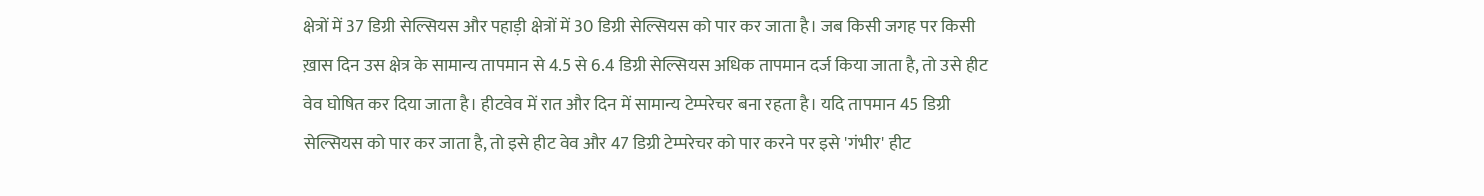क्षेत्रों में 37 डिग्री सेल्सियस और पहाड़ी क्षेत्रों में 30 डिग्री सेल्सियस को पार कर जाता है। जब किसी जगह पर किसी ख़ास दिन उस क्षेत्र के सामान्य तापमान से 4.5 से 6.4 डिग्री सेल्सियस अधिक तापमान दर्ज किया जाता है, तो उसे हीट वेव घोषित कर दिया जाता है। हीटवेव में रात और दिन में सामान्य टेम्परेचर बना रहता है। यदि तापमान 45 डिग्री सेल्सियस को पार कर जाता है, तो इसे हीट वेव और 47 डिग्री टेम्परेचर को पार करने पर इसे 'गंभीर' हीट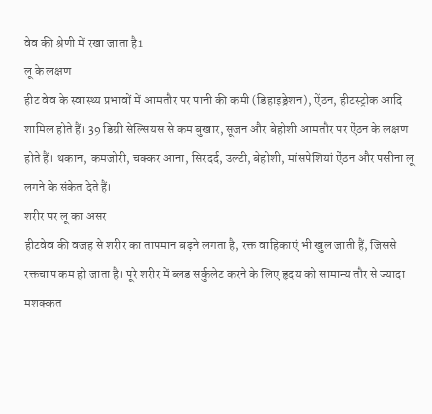वेव की श्रेणी में रखा जाता है1
लू के लक्षण
हीट वेव के स्वास्थ्य प्रभावों में आमतौर पर पानी की कमी (डिहाइड्रेशन), ऐंठन, हीटस्ट्रोक आदि शामिल होते हैं। 39 डिग्री सेल्सियस से कम बुखार, सूजन और बेहोशी आमतौर पर ऐंठन के लक्षण होते हैं। थकान, कमजोरी, चक्कर आना, सिरदर्द, उल्टी, बेहोशी, मांसपेशियां ऐंठन और पसीना लू लगने के संकेत देते हैं।
शरीर पर लू का असर
हीटवेव की वजह से शरीर का तापमान बढ़ने लगता है, रक्त वाहिकाएं भी खुल जाती हैं, जिससे रक्तचाप कम हो जाता है। पूरे शरीर में ब्लड सर्कुलेट करने के लिए हृदय को सामान्य तौर से ज्यादा मशक्कत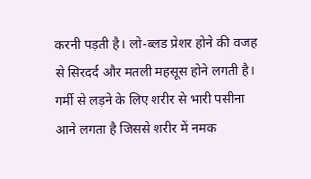करनी पड़ती है। लो-ब्लड प्रेशर होने की वजह से सिरदर्द और मतली महसूस होने लगती है। गर्मी से लड़ने के लिए शरीर से भारी पसीना आने लगता है जिससे शरीर में नमक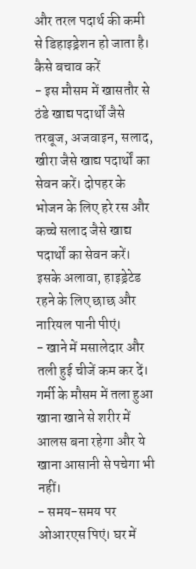और तरल पदार्थ की कमी से डिहाइड्रेशन हो जाता है।
कैसे बचाव करें
- इस मौसम में खासतौर से ठंडे खाद्य पदार्थों जैसे तरबूज, अजवाइन, सलाद, खीरा जैसे खाद्य पदार्थों का सेवन करें। दोपहर के भोजन के लिए हरे रस और कच्चे सलाद जैसे खाद्य पदार्थों का सेवन करें। इसके अलावा, हाइड्रेटेड रहने के लिए छाछ और नारियल पानी पीएं।
- खाने में मसालेदार और तली हुई चीजें कम कर दें। गर्मी के मौसम में तला हुआ खाना खाने से शरीर में आलस बना रहेगा और ये खाना आसानी से पचेगा भी नहीं।
- समय-समय पर ओआरएस पिएं। घर में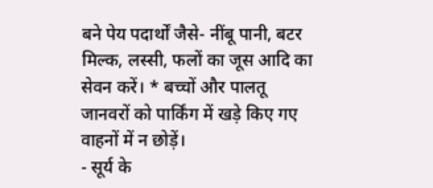बने पेय पदार्थों जैसे- नींबू पानी, बटर मिल्क, लस्सी, फलों का जूस आदि का सेवन करें। * बच्चों और पालतू जानवरों को पार्किंग में खड़े किए गए वाहनों में न छोड़ें।
- सूर्य के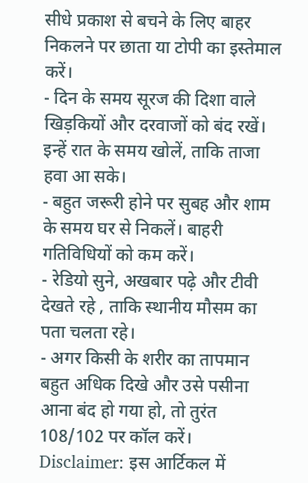सीधे प्रकाश से बचने के लिए बाहर निकलने पर छाता या टोपी का इस्तेमाल करें।
- दिन के समय सूरज की दिशा वाले खिड़कियों और दरवाजों को बंद रखें। इन्हें रात के समय खोलें, ताकि ताजा हवा आ सके।
- बहुत जरूरी होने पर सुबह और शाम के समय घर से निकलें। बाहरी गतिविधियों को कम करें।
- रेडियो सुने, अखबार पढ़े और टीवी देखते रहे , ताकि स्थानीय मौसम का पता चलता रहे।
- अगर किसी के शरीर का तापमान बहुत अधिक दिखे और उसे पसीना आना बंद हो गया हो, तो तुरंत 108/102 पर कॉल करें।
Disclaimer: इस आर्टिकल में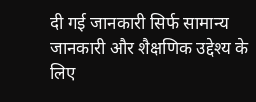दी गई जानकारी सिर्फ सामान्य जानकारी और शैक्षणिक उद्देश्य के लिए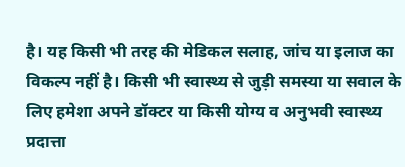है। यह किसी भी तरह की मेडिकल सलाह, जांच या इलाज का विकल्प नहीं है। किसी भी स्वास्थ्य से जुड़ी समस्या या सवाल के लिए हमेशा अपने डॉक्टर या किसी योग्य व अनुभवी स्वास्थ्य प्रदात्ता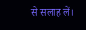से सलाह लें।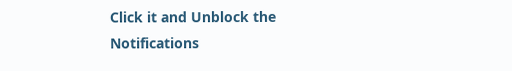Click it and Unblock the Notifications